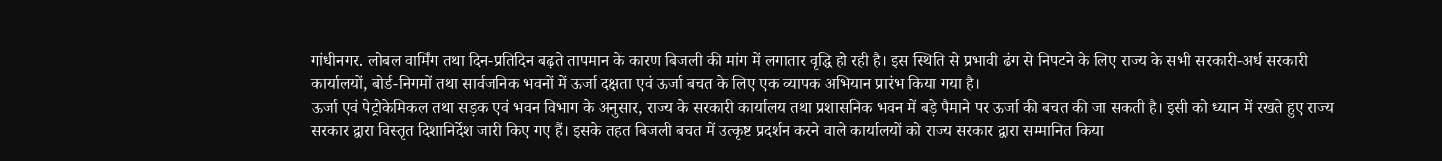गांधीनगर. लोबल वार्मिंग तथा दिन-प्रतिदिन बढ़ते तापमान के कारण बिजली की मांग में लगातार वृद्धि हो रही है। इस स्थिति से प्रभावी ढंग से निपटने के लिए राज्य के सभी सरकारी-अर्ध सरकारी कार्यालयों, बोर्ड-निगमों तथा सार्वजनिक भवनों में ऊर्जा दक्षता एवं ऊर्जा बचत के लिए एक व्यापक अभियान प्रारंभ किया गया है।
ऊर्जा एवं पेट्रोकेमिकल तथा सड़क एवं भवन विभाग के अनुसार, राज्य के सरकारी कार्यालय तथा प्रशासनिक भवन में बड़े पैमाने पर ऊर्जा की बचत की जा सकती है। इसी को ध्यान में रखते हुए राज्य सरकार द्वारा विस्तृत दिशानिर्देश जारी किए गए हैं। इसके तहत बिजली बचत में उत्कृष्ट प्रदर्शन करने वाले कार्यालयों को राज्य सरकार द्वारा सम्मानित किया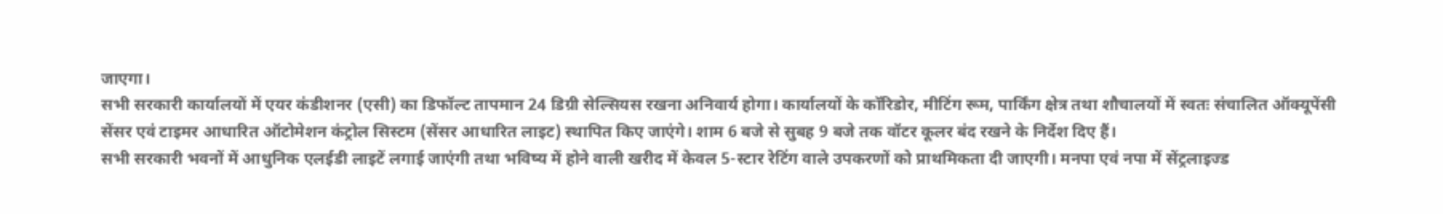जाएगा।
सभी सरकारी कार्यालयों में एयर कंडीशनर (एसी) का डिफॉल्ट तापमान 24 डिग्री सेल्सियस रखना अनिवार्य होगा। कार्यालयों के कॉरिडोर, मीटिंग रूम, पार्किंग क्षेत्र तथा शौचालयों में स्वतः संचालित ऑक्यूपेंसी सेंसर एवं टाइमर आधारित ऑटोमेशन कंट्रोल सिस्टम (सेंसर आधारित लाइट) स्थापित किए जाएंगे। शाम 6 बजे से सुबह 9 बजे तक वॉटर कूलर बंद रखने के निर्देश दिए हैं।
सभी सरकारी भवनों में आधुनिक एलईडी लाइटें लगाई जाएंगी तथा भविष्य में होने वाली खरीद में केवल 5-स्टार रेटिंग वाले उपकरणों को प्राथमिकता दी जाएगी। मनपा एवं नपा में सेंट्रलाइज्ड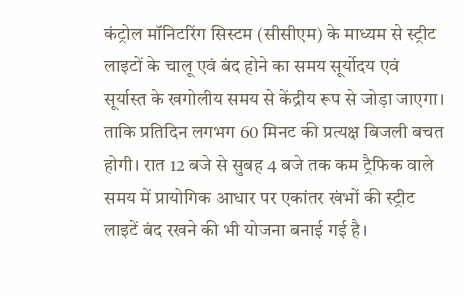कंट्रोल मॉनिटरिंग सिस्टम (सीसीएम) के माध्यम से स्ट्रीट लाइटों के चालू एवं बंद होने का समय सूर्योदय एवं सूर्यास्त के खगोलीय समय से केंद्रीय रूप से जोड़ा जाएगा। ताकि प्रतिदिन लगभग 60 मिनट की प्रत्यक्ष बिजली बचत होगी। रात 12 बजे से सुबह 4 बजे तक कम ट्रैफिक वाले समय में प्रायोगिक आधार पर एकांतर खंभों की स्ट्रीट लाइटें बंद रखने की भी योजना बनाई गई है।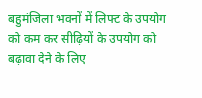बहुमंजिला भवनों में लिफ्ट के उपयोग को कम कर सीढ़ियों के उपयोग को बढ़ावा देने के लिए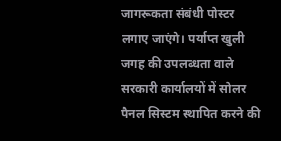जागरूकता संबंधी पोस्टर लगाए जाएंगे। पर्याप्त खुली जगह की उपलब्धता वाले सरकारी कार्यालयों में सोलर पैनल सिस्टम स्थापित करने की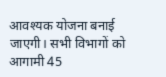आवश्यक योजना बनाई जाएगी। सभी विभागों को आगामी 45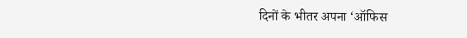दिनों के भीतर अपना ‘ऑफिस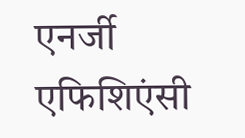एनर्जी एफिशिएंसी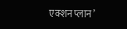एक्शन प्लान’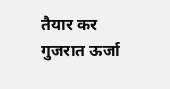तैयार कर गुजरात ऊर्जा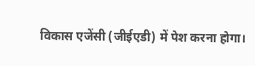विकास एजेंसी (जीईएडी) में पेश करना होगा।